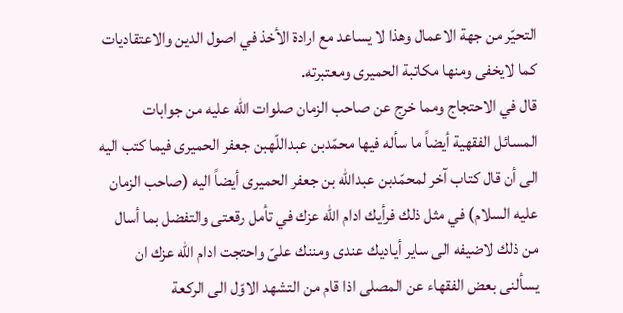التحيّر من جهة الاعمال وهذا لا يساعد مع ارادة الأخذ في اصول الدين والاعتقاديات كما لايخفى ومنها مكاتبة الحميرى ومعتبرته.
قال في الاحتجاج ومما خرج عن صاحب الزمان صلوات اللّه عليه من جوابات المسائل الفقهية أيضاً ما سأله فيها محمّدبن عبداللّهبن جعفر الحميرى فيما كتب اليه الى أن قال كتاب آخر لمحمّدبن عبداللّه بن جعفر الحميرى أيضاً اليه (صاحب الزمان عليه السلام) في مثل ذلك فرأيك ادام اللّه عزك في تأمل رقعتى والتفضل بما أسال من ذلك لاضيفه الى ساير أياديك عندى ومننك علىّ واحتجت ادام اللّه عزك ان يسألنى بعض الفقهاء عن المصلى اذا قام من التشهد الاوّل الى الركعة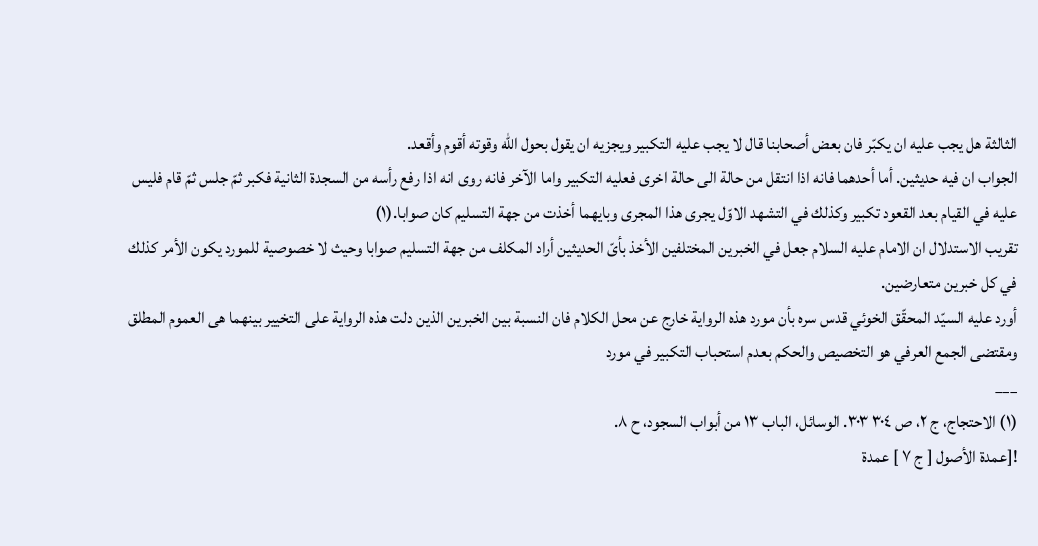الثالثة هل يجب عليه ان يكبّر فان بعض أصحابنا قال لا يجب عليه التكبير ويجزيه ان يقول بحول اللّه وقوته أقوم وأقعد.
الجواب ان فيه حديثين. أما أحدهما فانه اذا انتقل من حالة الى حالة اخرى فعليه التكبير واما الآخر فانه روى انه اذا رفع رأسه من السجدة الثانية فكبر ثمّ جلس ثمّ قام فليس عليه في القيام بعد القعود تكبير وكذلك في التشهد الاوّل يجرى هذا المجرى وبايهما أخذت من جهة التسليم كان صوابا.(١)
تقريب الاستدلال ان الامام عليه السلام جعل في الخبرين المختلفين الأخذ بأىّ الحديثين أراد المكلف من جهة التسليم صوابا وحيث لا خصوصية للمورد يكون الأمر كذلك في كل خبرين متعارضين.
أورد عليه السيّد المحقّق الخوئي قدس سره بأن مورد هذه الرواية خارج عن محل الكلام فان النسبة بين الخبرين الذين دلت هذه الرواية على التخيير بينهما هى العموم المطلق ومقتضى الجمع العرفي هو التخصيص والحكم بعدم استحباب التكبير في مورد
___
(١) الاحتجاج، ج ٢، ص ٣٠٤ ٣٠٣. الوسائل، الباب ١٣ من أبواب السجود، ح ٨.
![عمدة الأصول [ ج ٧ ] عمدة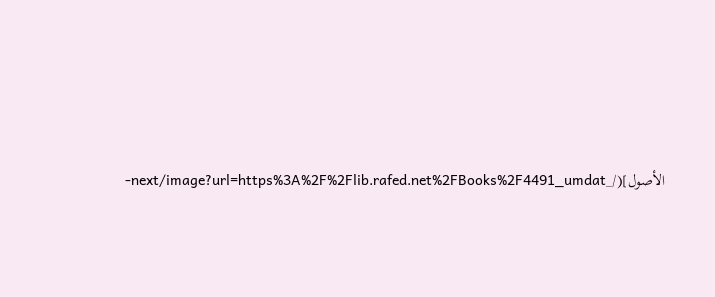الأصول](/_next/image?url=https%3A%2F%2Flib.rafed.net%2FBooks%2F4491_umdat-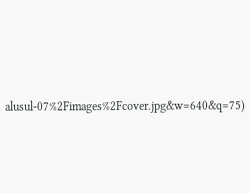alusul-07%2Fimages%2Fcover.jpg&w=640&q=75)